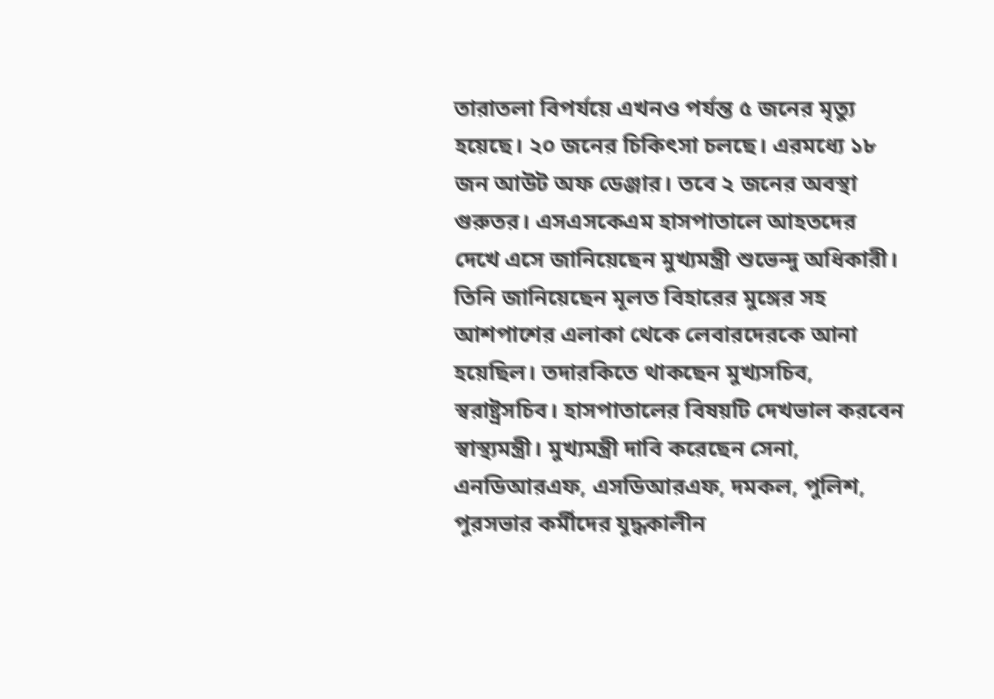তারাতলা বিপর্যয়ে এখনও পর্যন্ত ৫ জনের মৃত্যু হয়েছে। ২০ জনের চিকিৎসা চলছে। এরমধ্যে ১৮ জন আউট অফ ডেঞ্জার। তবে ২ জনের অবস্থা গুরুতর। এসএসকেএম হাসপাতালে আহতদের দেখে এসে জানিয়েছেন মুখ্যমন্ত্রী শুভেন্দু অধিকারী। তিনি জানিয়েছেন মূলত বিহারের মুঙ্গের সহ আশপাশের এলাকা থেকে লেবারদেরকে আনা হয়েছিল। তদারকিতে থাকছেন মুখ্যসচিব, স্বরাষ্ট্রসচিব। হাসপাতালের বিষয়টি দেখভাল করবেন স্বাস্থ্যমন্ত্রী। মুখ্যমন্ত্রী দাবি করেছেন সেনা, এনডিআরএফ, এসডিআরএফ, দমকল, পুলিশ, পুরসভার কর্মীদের যুদ্ধকালীন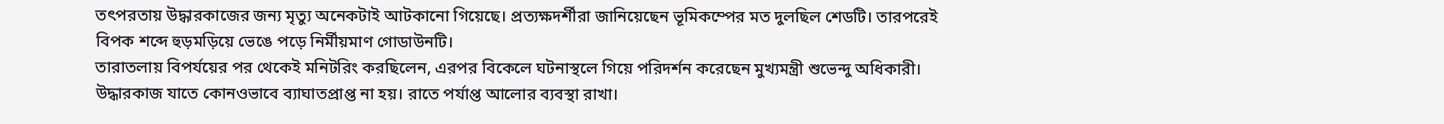তৎপরতায় উদ্ধারকাজের জন্য মৃত্যু অনেকটাই আটকানো গিয়েছে। প্রত্যক্ষদর্শীরা জানিয়েছেন ভূমিকম্পের মত দুলছিল শেডটি। তারপরেই বিপক শব্দে হুড়মড়িয়ে ভেঙে পড়ে নির্মীয়মাণ গোডাউনটি।
তারাতলায় বিপর্যয়ের পর থেকেই মনিটরিং করছিলেন, এরপর বিকেলে ঘটনাস্থলে গিয়ে পরিদর্শন করেছেন মুখ্যমন্ত্রী শুভেন্দু অধিকারী। উদ্ধারকাজ যাতে কোনওভাবে ব্যাঘাতপ্রাপ্ত না হয়। রাতে পর্যাপ্ত আলোর ব্যবস্থা রাখা।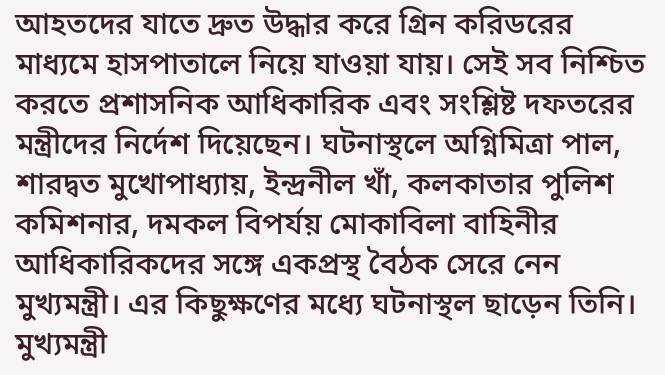আহতদের যাতে দ্রুত উদ্ধার করে গ্রিন করিডরের মাধ্যমে হাসপাতালে নিয়ে যাওয়া যায়। সেই সব নিশ্চিত করতে প্রশাসনিক আধিকারিক এবং সংশ্লিষ্ট দফতরের মন্ত্রীদের নির্দেশ দিয়েছেন। ঘটনাস্থলে অগ্নিমিত্রা পাল, শারদ্বত মুখোপাধ্যায়, ইন্দ্রনীল খাঁ, কলকাতার পুলিশ কমিশনার, দমকল বিপর্যয় মোকাবিলা বাহিনীর আধিকারিকদের সঙ্গে একপ্রস্থ বৈঠক সেরে নেন মুখ্যমন্ত্রী। এর কিছুক্ষণের মধ্যে ঘটনাস্থল ছাড়েন তিনি। মুখ্যমন্ত্রী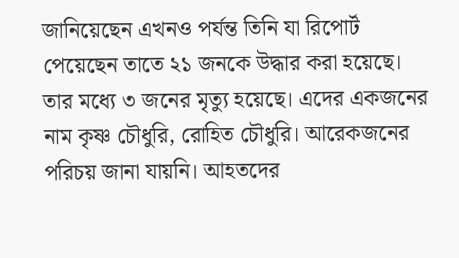জানিয়েছেন এখনও পর্যন্ত তিনি যা রিপোর্ট পেয়েছেন তাতে ২১ জনকে উদ্ধার করা হয়েছে। তার মধ্যে ৩ জনের মৃত্যু হয়েছে। এদের একজনের নাম কৃষ্ণ চৌধুরি, রোহিত চৌধুরি। আরেকজনের পরিচয় জানা যায়নি। আহতদের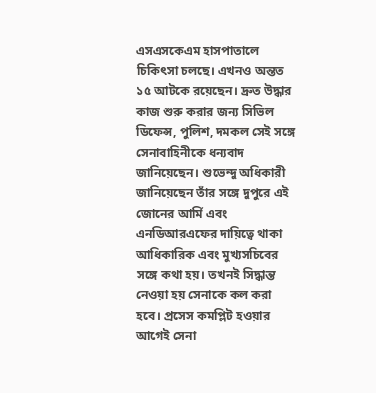এসএসকেএম হাসপাতালে চিকিৎসা চলছে। এখনও অন্তত ১৫ আটকে রয়েছেন। দ্রুত উদ্ধার কাজ শুরু করার জন্য সিভিল ডিফেন্স, পুলিশ, দমকল সেই সঙ্গে সেনাবাহিনীকে ধন্যবাদ জানিয়েছেন। শুভেন্দু অধিকারী জানিয়েছেন তাঁর সঙ্গে দুপুরে এই জোনের আর্মি এবং এনডিআরএফের দায়িত্বে থাকা আধিকারিক এবং মুখ্যসচিবের সঙ্গে কথা হয়। তখনই সিদ্ধান্ত নেওয়া হয় সেনাকে কল করা হবে। প্রসেস কমপ্লিট হওয়ার আগেই সেনা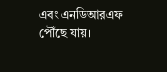এবং এনডিআরএফ পৌঁছে যায়।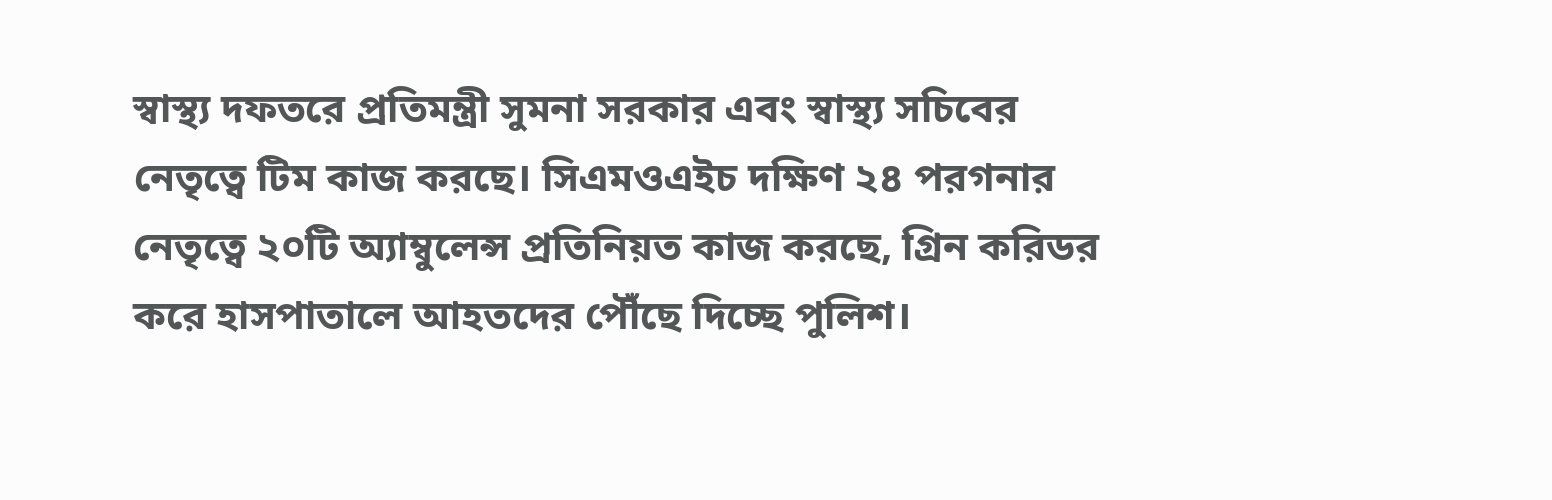স্বাস্থ্য দফতরে প্রতিমন্ত্রী সুমনা সরকার এবং স্বাস্থ্য সচিবের নেতৃত্বে টিম কাজ করছে। সিএমওএইচ দক্ষিণ ২৪ পরগনার নেতৃত্বে ২০টি অ্যাম্বুলেন্স প্রতিনিয়ত কাজ করছে, গ্রিন করিডর করে হাসপাতালে আহতদের পৌঁছে দিচ্ছে পুলিশ।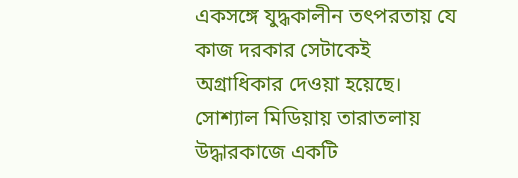একসঙ্গে যুদ্ধকালীন তৎপরতায় যে কাজ দরকার সেটাকেই অগ্রাধিকার দেওয়া হয়েছে। সোশ্যাল মিডিয়ায় তারাতলায় উদ্ধারকাজে একটি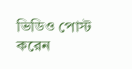ভিডিও পোস্ট করেন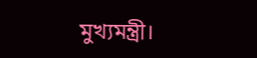মুখ্যমন্ত্রী।